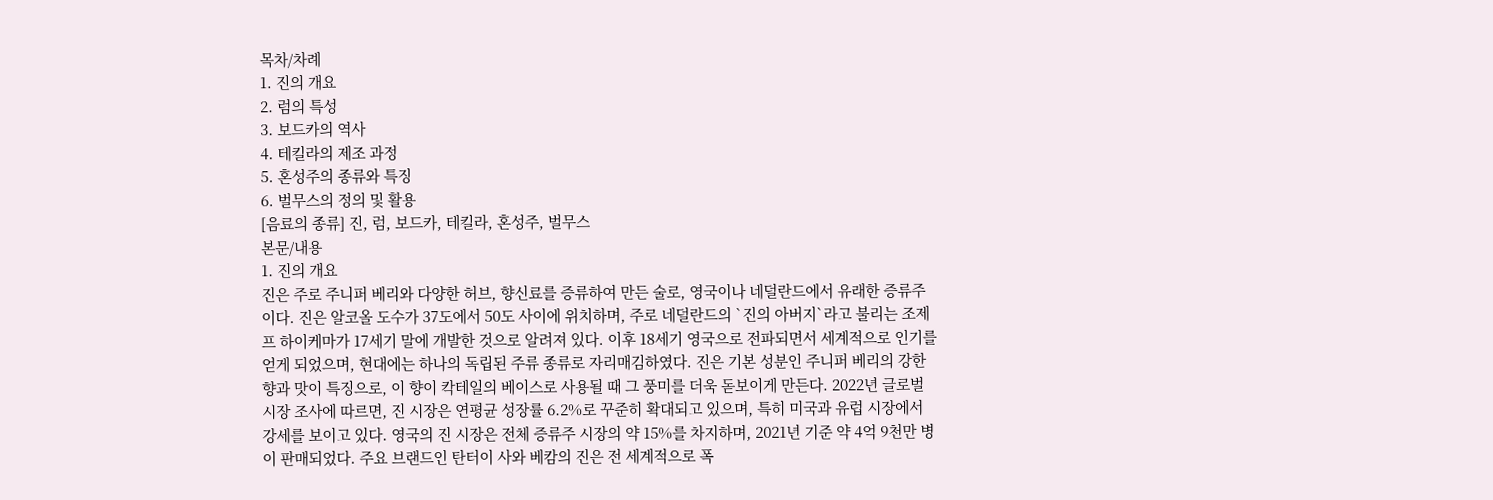목차/차례
1. 진의 개요
2. 럼의 특성
3. 보드카의 역사
4. 테킬라의 제조 과정
5. 혼성주의 종류와 특징
6. 벌무스의 정의 및 활용
[음료의 종류] 진, 럼, 보드카, 테킬라, 혼성주, 벌무스
본문/내용
1. 진의 개요
진은 주로 주니퍼 베리와 다양한 허브, 향신료를 증류하여 만든 술로, 영국이나 네덜란드에서 유래한 증류주이다. 진은 알코올 도수가 37도에서 50도 사이에 위치하며, 주로 네덜란드의 `진의 아버지`라고 불리는 조제프 하이케마가 17세기 말에 개발한 것으로 알려져 있다. 이후 18세기 영국으로 전파되면서 세계적으로 인기를 얻게 되었으며, 현대에는 하나의 독립된 주류 종류로 자리매김하였다. 진은 기본 성분인 주니퍼 베리의 강한 향과 맛이 특징으로, 이 향이 칵테일의 베이스로 사용될 때 그 풍미를 더욱 돋보이게 만든다. 2022년 글로벌 시장 조사에 따르면, 진 시장은 연평균 성장률 6.2%로 꾸준히 확대되고 있으며, 특히 미국과 유럽 시장에서 강세를 보이고 있다. 영국의 진 시장은 전체 증류주 시장의 약 15%를 차지하며, 2021년 기준 약 4억 9천만 병이 판매되었다. 주요 브랜드인 탄터이 사와 베캄의 진은 전 세계적으로 폭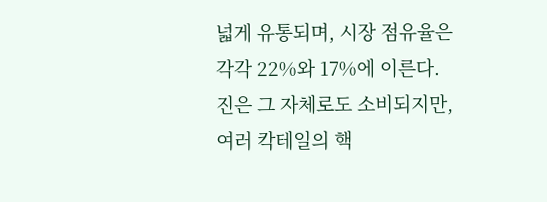넓게 유통되며, 시장 점유율은 각각 22%와 17%에 이른다. 진은 그 자체로도 소비되지만, 여러 칵테일의 핵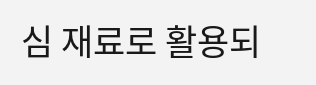심 재료로 활용되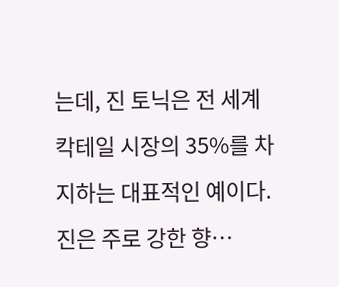는데, 진 토닉은 전 세계 칵테일 시장의 35%를 차지하는 대표적인 예이다. 진은 주로 강한 향…